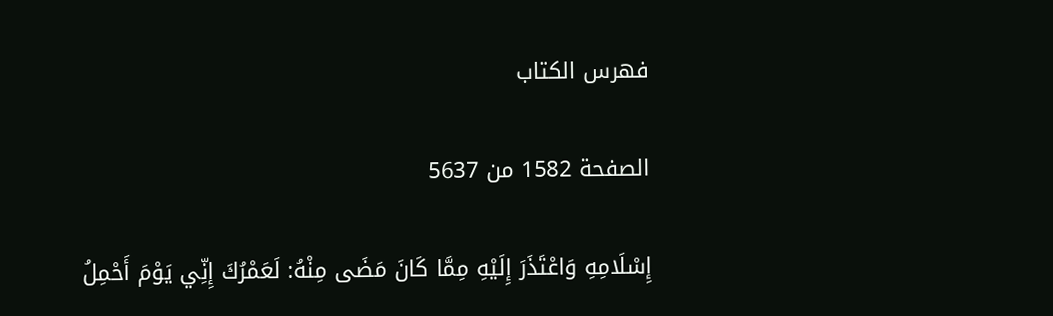فهرس الكتاب

الصفحة 1582 من 5637

إِسْلَامِهِ وَاعْتَذَرَ إِلَيْهِ مِمَّا كَانَ مَضَى مِنْهُ: لَعَمْرُكَ إِنِّي يَوْمَ أَحْمِلُ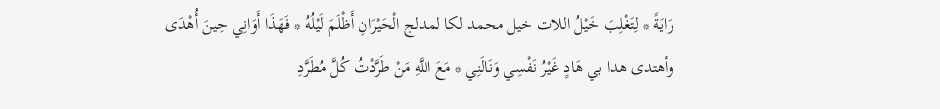رَايَةً * لِتَغْلِبَ خَيْلُ اللات خيل محمد لكا لمدلج الْحَيْرَانِ أَظْلَمَ لَيْلُهُ * فَهَذَا أَوَانِي حِينَ أُهْدَى وأهتدى هدا بي هَادٍ غَيْرُ نَفْسِي وَنَالَنِي * مَعَ اللَّهِ مَنْ طَرَّدْتُ كُلَّ مُطَرَّدِ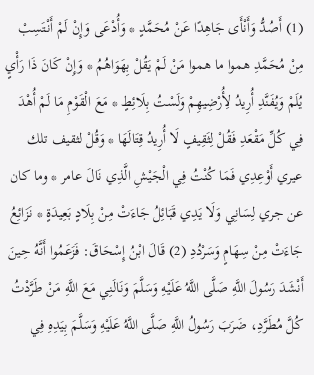(1) أَصُدُّ وَأَنْأَى جَاهِدًا عَنْ مُحَمَّدٍ * وَأُدْعَى وَإِنْ لَمْ أَنْتَسِبْ مِنْ مُحَمَّدِ هموا ما هموا مَنْ لَمْ يَقُلْ بِهَوَاهُمُ * وَإِنْ كَانَ ذَا رَأْيٍ يُلَمْ وَيُفَنَّدِ أُرِيدُ لِأُرْضِيهِمْ وَلَسْتُ بِلَائِطٍ * مَعَ الْقَوْمِ مَا لَمْ أُهْدَ فِي كُلِّ مَقْعَدِ فَقُلْ لِثَقِيفٍ لَا أُرِيدُ قِتَالَهَا * وَقُلْ لثقيف تلك عيري أَوْعِدِي فَمَا كُنْتُ فِي الْجَيْشِ الَّذِي نَالَ عامر * وما كان عن جري لِسَانِي وَلَا يَدِي قَبَائِلُ جَاءَتْ مِنْ بِلَادٍ بَعِيدَةٍ * نَزَائِعُ جَاءَتْ مِنْ سِهَامٍ وَسَرْدُدِ (2) قَالَ ابْنُ إِسْحَاقَ: فَزَعَمُوا أَنَّهُ حِينَ أَنْشَدَ رَسُولَ اللَّهِ صَلَّى اللَّهُ عَلَيْهِ وَسَلَّمَ وَنَالَنِي مَعَ اللَّهِ مَنْ طَرَّدْتُ كُلَّ مُطَرَّدِ، ضَرَبَ رَسُولُ اللَّهِ صَلَّى اللَّهُ عَلَيْهِ وَسَلَّمَ بِيَدِهِ فِي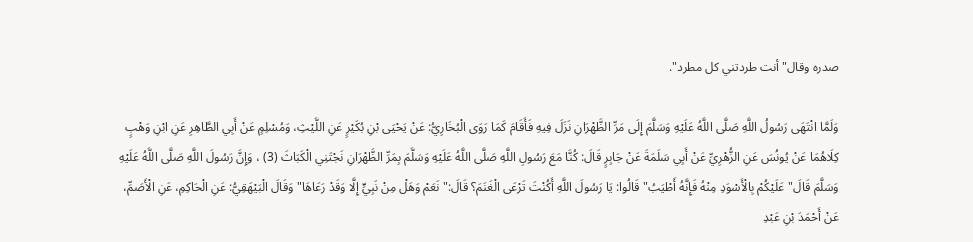صدره وقال"أنت طردتني كل مطرد".

وَلَمَّا انْتَهَى رَسُولُ اللَّهِ صَلَّى اللَّهُ عَلَيْهِ وَسَلَّمَ إِلَى مَرِّ الظَّهْرَانِ نَزَلَ فِيهِ فَأَقَامَ كَمَا رَوَى الْبُخَارِيُّ: عَنْ يَحْيَى بْنِ بُكَيْرٍ عَنِ اللَّيْثِ، وَمُسْلِمٍ عَنْ أَبِي الطَّاهِرِ عَنِ ابْنِ وَهْبٍ كِلَاهُمَا عَنْ يُونُسَ عَنِ الزُّهْرِيِّ عَنْ أَبِي سَلَمَةَ عَنْ جَابِرٍ قَالَ: كُنَّا مَعَ رَسُولِ اللَّهِ صَلَّى اللَّهُ عَلَيْهِ وَسَلَّمَ بِمَرِّ الظَّهْرَانِ نَجْتَنِي الْكَبَاثَ (3) ، وَإِنَّ رَسُولَ اللَّهِ صَلَّى اللَّهُ عَلَيْهِ وَسَلَّمَ قَالَ"عَلَيْكُمْ بِالْأَسْوَدِ مِنْهُ فَإِنَّهُ أَطْيَبُ"قَالُوا: يَا رَسُولَ اللَّهِ أَكُنْتَ تَرْعَى الْغَنَمَ؟ قَالَ:"نَعَمْ وَهَلْ مِنْ نَبِيٍّ إِلَّا وَقَدْ رَعَاهَا"وَقَالَ الْبَيْهَقِيُّ: عَنِ الْحَاكِمِ، عَنِ الْأَصَمِّ، عَنْ أَحْمَدَ بْنِ عَبْدِ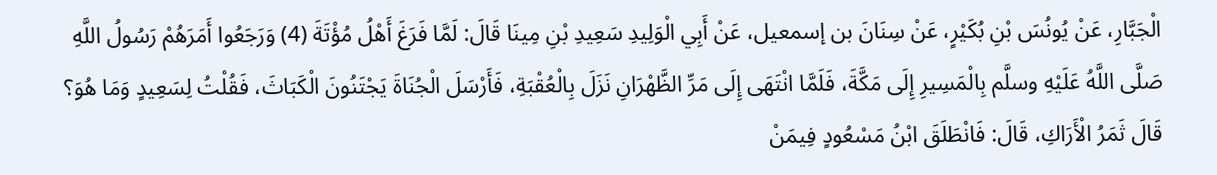الْجَبَّارِ، عَنْ يُونُسَ بْنِ بُكَيْرٍ، عَنْ سِنَانَ بن إسمعيل، عَنْ أَبِي الْوَلِيدِ سَعِيدِ بْنِ مِينَا قَالَ: لَمَّا فَرَغَ أَهْلُ مُؤْتَةَ (4) وَرَجَعُوا أَمَرَهُمْ رَسُولُ اللَّهِ صَلَّى اللَّهُ عَلَيْهِ وسلَّم بِالْمَسِيرِ إِلَى مَكَّةَ، فَلَمَّا انْتَهَى إِلَى مَرِّ الظَّهْرَانِ نَزَلَ بِالْعُقْبَةِ، فَأَرْسَلَ الْجُنَاةَ يَجْتَنُونَ الْكَبَاثَ، فَقُلْتُ لِسَعِيدٍ وَمَا هُوَ؟ قَالَ ثَمَرُ الْأَرَاكِ، قَالَ: فَانْطَلَقَ ابْنُ مَسْعُودٍ فِيمَنْ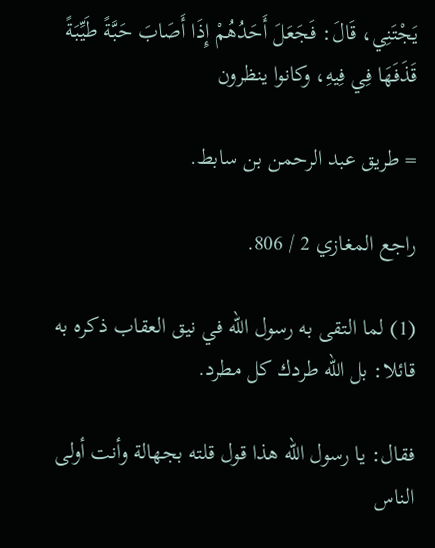يَجْتَنِي، قَالَ: فَجَعَلَ أَحَدُهُمْ إِذَا أَصَابَ حَبَّةً طَيِّبَةً قَذَفَهَا فِي فِيهِ، وكانوا ينظرون

= طريق عبد الرحمن بن سابط.

راجع المغازي 2 / 806.

(1) لما التقى به رسول الله في نيق العقاب ذكره به قائلا: بل الله طردك كل مطرد.

فقال: يا رسول الله هذا قول قلته بجهالة وأنت أولى الناس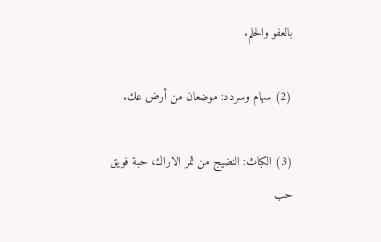بالعفو والحلم.

(2) سهام وسردد: موضعان من أرض عك.

(3) الكباث: النضيج من ثمر الاراك، حبة فويق حب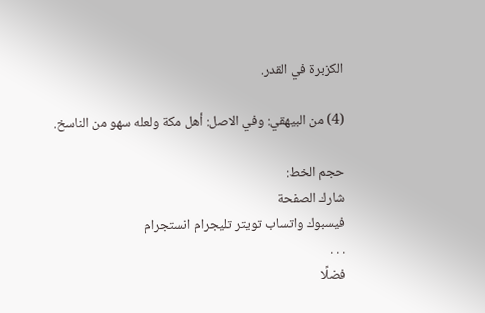الكزبرة في القدر.

(4) من البيهقي: وفي الاصل: أهل مكة ولعله سهو من الناسخ.

حجم الخط:
شارك الصفحة
فيسبوك واتساب تويتر تليجرام انستجرام
. . .
فضلًا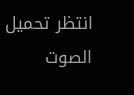انتظر تحميل الصوت